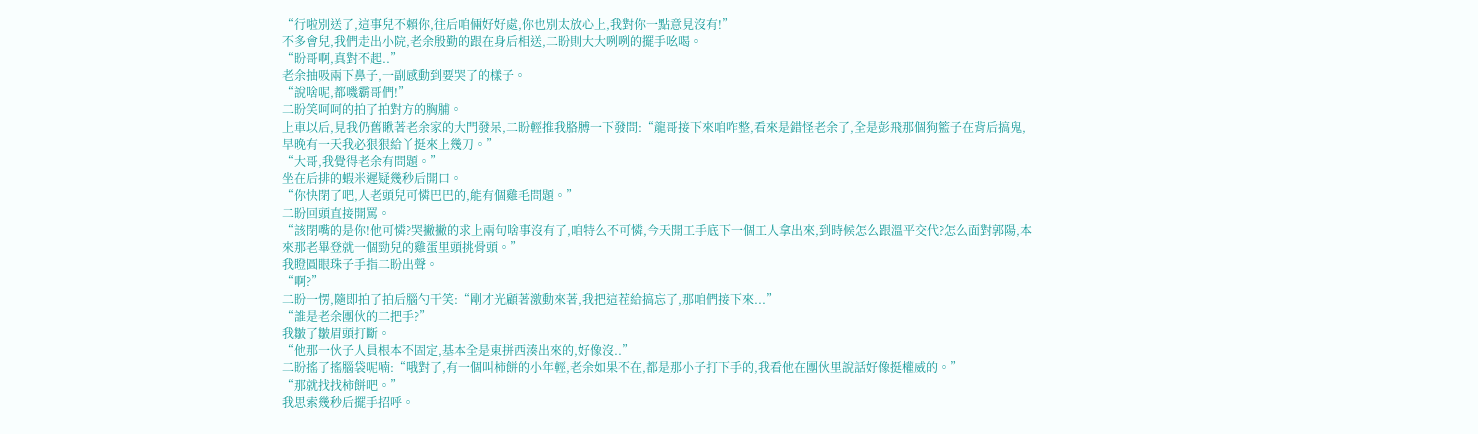“行啦別送了,這事兒不賴你,往后咱倆好好處,你也別太放心上,我對你一點意見沒有!”
不多會兒,我們走出小院,老余殷勤的跟在身后相送,二盼則大大咧咧的擺手吆喝。
“盼哥啊,真對不起..”
老余抽吸兩下鼻子,一副感動到要哭了的樣子。
“說啥呢,都嘰霸哥們!”
二盼笑呵呵的拍了拍對方的胸脯。
上車以后,見我仍舊瞅著老余家的大門發呆,二盼輕推我胳膊一下發問:“龍哥接下來咱咋整,看來是錯怪老余了,全是彭飛那個狗籃子在背后搞鬼,早晚有一天我必狠狠給丫挺來上幾刀。”
“大哥,我覺得老余有問題。”
坐在后排的蝦米遲疑幾秒后開口。
“你快閉了吧,人老頭兒可憐巴巴的,能有個雞毛問題。”
二盼回頭直接開罵。
“該閉嘴的是你!他可憐?哭撇撇的求上兩句啥事沒有了,咱特么不可憐,今天開工手底下一個工人拿出來,到時候怎么跟溫平交代?怎么面對郭陽,本來那老畢登就一個勁兒的雞蛋里頭挑骨頭。”
我瞪圓眼珠子手指二盼出聲。
“啊?”
二盼一愣,隨即拍了拍后腦勺干笑:“剛才光顧著激動來著,我把這茬給搞忘了,那咱們接下來...”
“誰是老余團伙的二把手?”
我皺了皺眉頭打斷。
“他那一伙子人員根本不固定,基本全是東拼西湊出來的,好像沒..”
二盼搖了搖腦袋呢喃:“哦對了,有一個叫柿餅的小年輕,老余如果不在,都是那小子打下手的,我看他在團伙里說話好像挺權威的。”
“那就找找柿餅吧。”
我思索幾秒后擺手招呼。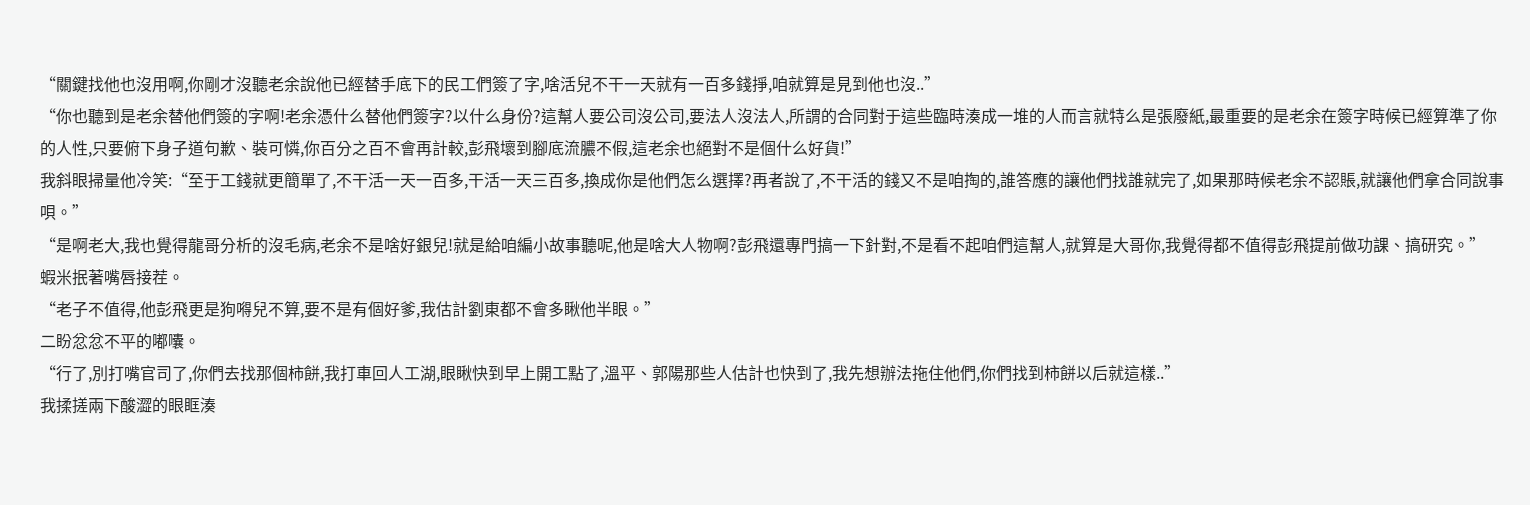“關鍵找他也沒用啊,你剛才沒聽老余說他已經替手底下的民工們簽了字,啥活兒不干一天就有一百多錢掙,咱就算是見到他也沒..”
“你也聽到是老余替他們簽的字啊!老余憑什么替他們簽字?以什么身份?這幫人要公司沒公司,要法人沒法人,所謂的合同對于這些臨時湊成一堆的人而言就特么是張廢紙,最重要的是老余在簽字時候已經算準了你的人性,只要俯下身子道句歉、裝可憐,你百分之百不會再計較,彭飛壞到腳底流膿不假,這老余也絕對不是個什么好貨!”
我斜眼掃量他冷笑:“至于工錢就更簡單了,不干活一天一百多,干活一天三百多,換成你是他們怎么選擇?再者說了,不干活的錢又不是咱掏的,誰答應的讓他們找誰就完了,如果那時候老余不認賬,就讓他們拿合同說事唄。”
“是啊老大,我也覺得龍哥分析的沒毛病,老余不是啥好銀兒!就是給咱編小故事聽呢,他是啥大人物啊?彭飛還專門搞一下針對,不是看不起咱們這幫人,就算是大哥你,我覺得都不值得彭飛提前做功課、搞研究。”
蝦米抿著嘴唇接茬。
“老子不值得,他彭飛更是狗嘚兒不算,要不是有個好爹,我估計劉東都不會多瞅他半眼。”
二盼忿忿不平的嘟囔。
“行了,別打嘴官司了,你們去找那個柿餅,我打車回人工湖,眼瞅快到早上開工點了,溫平、郭陽那些人估計也快到了,我先想辦法拖住他們,你們找到柿餅以后就這樣..”
我揉搓兩下酸澀的眼眶湊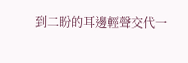到二盼的耳邊輕聲交代一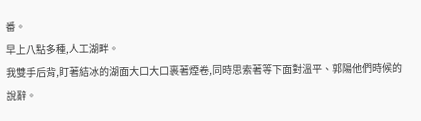番。
早上八點多種,人工湖畔。
我雙手后背,盯著結冰的湖面大口大口裹著煙卷,同時思索著等下面對溫平、郭陽他們時候的說辭。